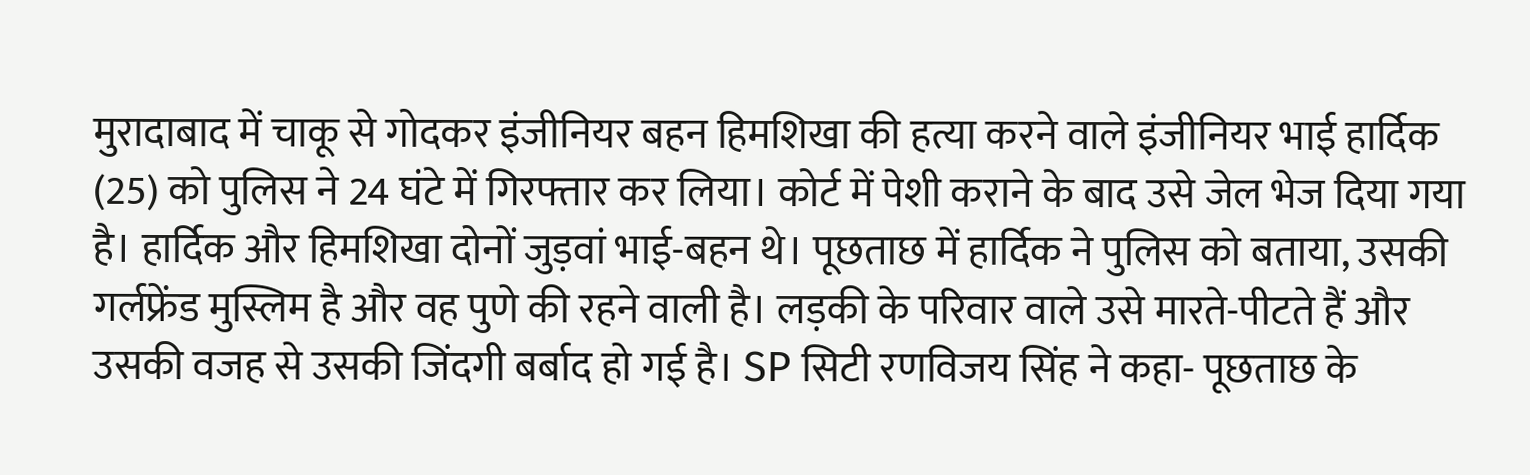मुरादाबाद में चाकू से गोदकर इंजीनियर बहन हिमशिखा की हत्या करने वाले इंजीनियर भाई हार्दिक (25) को पुलिस ने 24 घंटे में गिरफ्तार कर लिया। कोर्ट में पेशी कराने के बाद उसे जेल भेज दिया गया है। हार्दिक और हिमशिखा दोनों जुड़वां भाई-बहन थे। पूछताछ में हार्दिक ने पुलिस को बताया, उसकी गर्लफ्रेंड मुस्लिम है और वह पुणे की रहने वाली है। लड़की के परिवार वाले उसे मारते-पीटते हैं और उसकी वजह से उसकी जिंदगी बर्बाद हो गई है। SP सिटी रणविजय सिंह ने कहा- पूछताछ के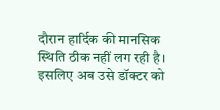दौरान हार्दिक की मानसिक स्थिति ठीक नहीं लग रही है। इसलिए अब उसे डॉक्टर को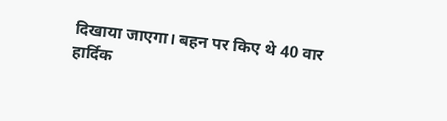दिखाया जाएगा। बहन पर किए थे 40 वार
हार्दिक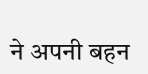ने अपनी बहन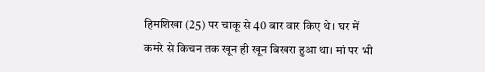हिमशिखा (25) पर चाकू से 40 बार वार किए थे। घर में कमरे से किचन तक खून ही खून बिखरा हुआ था। मां पर भी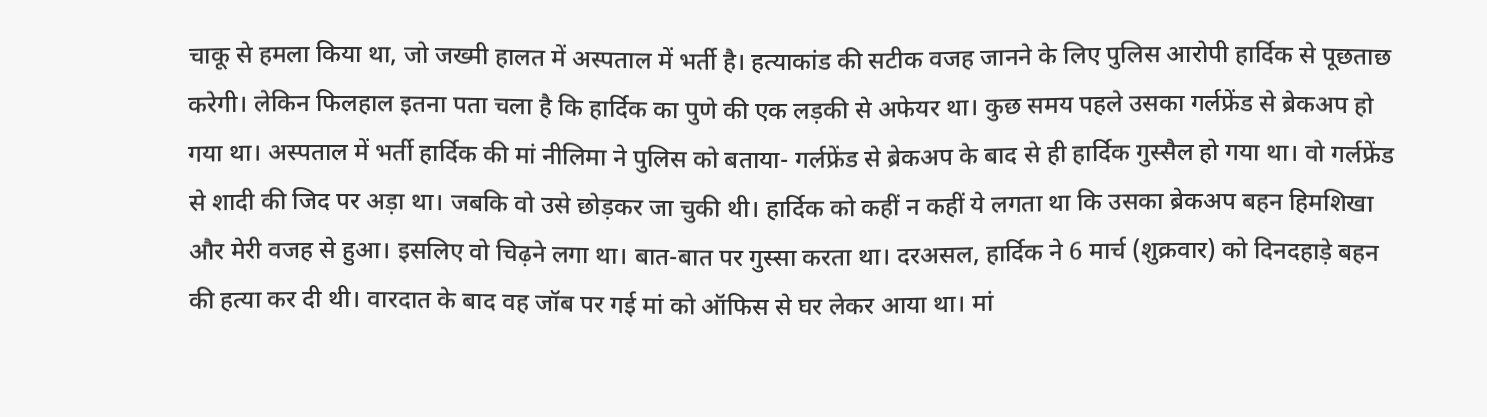चाकू से हमला किया था, जो जख्मी हालत में अस्पताल में भर्ती है। हत्याकांड की सटीक वजह जानने के लिए पुलिस आरोपी हार्दिक से पूछताछ करेगी। लेकिन फिलहाल इतना पता चला है कि हार्दिक का पुणे की एक लड़की से अफेयर था। कुछ समय पहले उसका गर्लफ्रेंड से ब्रेकअप हो गया था। अस्पताल में भर्ती हार्दिक की मां नीलिमा ने पुलिस को बताया- गर्लफ्रेंड से ब्रेकअप के बाद से ही हार्दिक गुस्सैल हो गया था। वो गर्लफ्रेंड से शादी की जिद पर अड़ा था। जबकि वो उसे छोड़कर जा चुकी थी। हार्दिक को कहीं न कहीं ये लगता था कि उसका ब्रेकअप बहन हिमशिखा और मेरी वजह से हुआ। इसलिए वो चिढ़ने लगा था। बात-बात पर गुस्सा करता था। दरअसल, हार्दिक ने 6 मार्च (शुक्रवार) को दिनदहाड़े बहन की हत्या कर दी थी। वारदात के बाद वह जॉब पर गई मां को ऑफिस से घर लेकर आया था। मां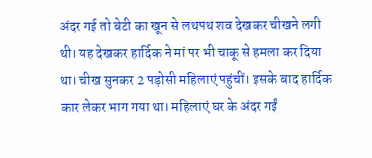अंदर गई तो बेटी का खून से लथपथ शव देखकर चीखने लगी थी। यह देखकर हार्दिक ने मां पर भी चाकू से हमला कर दिया था। चीख सुनकर 2 पड़ोसी महिलाएं पहुंचीं। इसके बाद हार्दिक कार लेकर भाग गया था। महिलाएं घर के अंदर गईं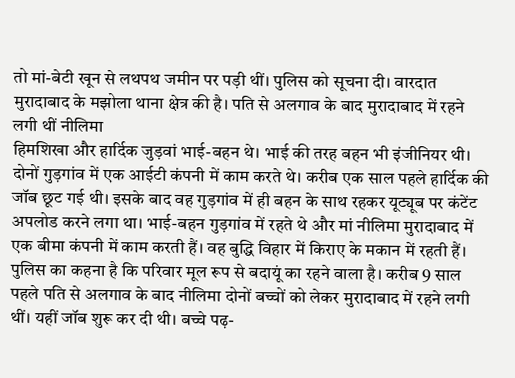तो मां-बेटी खून से लथपथ जमीन पर पड़ी थीं। पुलिस को सूचना दी। वारदात मुरादाबाद के मझोला थाना क्षेत्र की है। पति से अलगाव के बाद मुरादाबाद में रहने लगी थीं नीलिमा
हिमशिखा और हार्दिक जुड़वां भाई-बहन थे। भाई की तरह बहन भी इंजीनियर थी। दोनों गुड़गांव में एक आईटी कंपनी में काम करते थे। करीब एक साल पहले हार्दिक की जॉब छूट गई थी। इसके बाद वह गुड़गांव में ही बहन के साथ रहकर यूट्यूब पर कंटेंट अपलोड करने लगा था। भाई-बहन गुड़गांव में रहते थे और मां नीलिमा मुरादाबाद में एक बीमा कंपनी में काम करती हैं। वह बुद्धि विहार में किराए के मकान में रहती हैं। पुलिस का कहना है कि परिवार मूल रूप से बदायूं का रहने वाला है। करीब 9 साल पहले पति से अलगाव के बाद नीलिमा दोनों बच्चों को लेकर मुरादाबाद में रहने लगी थीं। यहीं जॉब शुरू कर दी थी। बच्चे पढ़-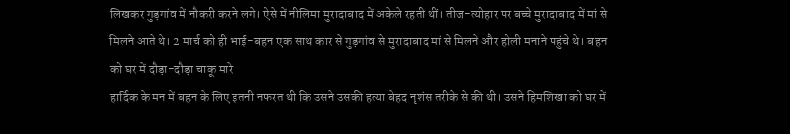लिखकर गुड़गांव में नौकरी करने लगे। ऐसे में नीलिमा मुरादाबाद में अकेले रहती थीं। तीज-त्योहार पर बच्चे मुरादाबाद में मां से मिलने आते थे। 2 मार्च को ही भाई-बहन एक साथ कार से गुड़गांव से मुरादाबाद मां से मिलने और होली मनाने पहुंचे थे। बहन को घर में दौड़ा-दौड़ा चाकू मारे
हार्दिक के मन में बहन के लिए इतनी नफरत थी कि उसने उसकी हत्या बेहद नृशंस तरीके से की थी। उसने हिमशिखा को घर में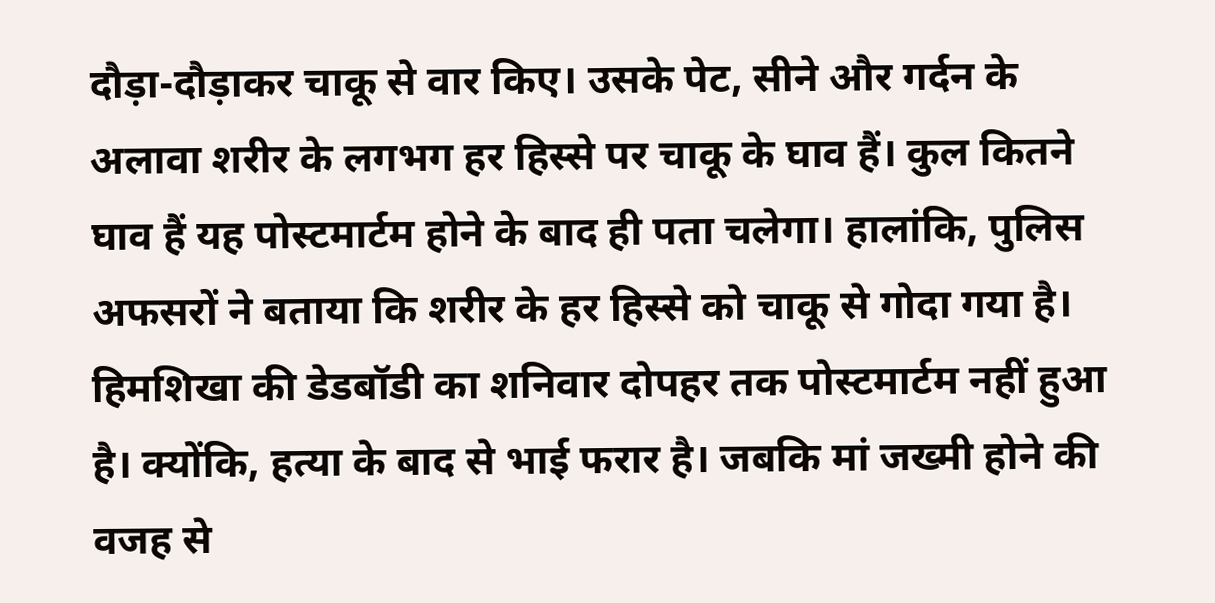दौड़ा-दौड़ाकर चाकू से वार किए। उसके पेट, सीने और गर्दन के अलावा शरीर के लगभग हर हिस्से पर चाकू के घाव हैं। कुल कितने घाव हैं यह पोस्टमार्टम होने के बाद ही पता चलेगा। हालांकि, पुलिस अफसरों ने बताया कि शरीर के हर हिस्से को चाकू से गोदा गया है। हिमशिखा की डेडबॉडी का शनिवार दोपहर तक पोस्टमार्टम नहीं हुआ है। क्योंकि, हत्या के बाद से भाई फरार है। जबकि मां जख्मी होने की वजह से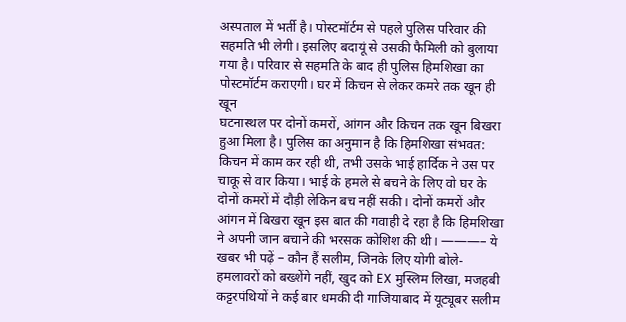अस्पताल में भर्ती है। पोस्टमॉर्टम से पहले पुलिस परिवार की सहमति भी लेगी। इसलिए बदायूं से उसकी फैमिली को बुलाया गया है। परिवार से सहमति के बाद ही पुलिस हिमशिखा का पोस्टमॉर्टम कराएगी। घर में किचन से लेकर कमरे तक खून ही खून
घटनास्थल पर दोनों कमरों, आंगन और किचन तक खून बिखरा हुआ मिला है। पुलिस का अनुमान है कि हिमशिखा संभवत: किचन में काम कर रही थी, तभी उसके भाई हार्दिक ने उस पर चाकू से वार किया। भाई के हमले से बचने के लिए वो घर के दोनों कमरों में दौड़ी लेकिन बच नहीं सकी। दोनों कमरों और आंगन में बिखरा खून इस बात की गवाही दे रहा है कि हिमशिखा ने अपनी जान बचाने की भरसक कोशिश की थी। ———– ये खबर भी पढ़ें – कौन हैं सलीम, जिनके लिए योगी बोले- हमलावरों को बख्शेंगे नहीं, खुद को EX मुस्लिम लिखा, मजहबी कट्टरपंथियों ने कई बार धमकी दी गाजियाबाद में यूट्यूबर सलीम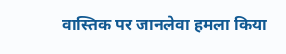वास्तिक पर जानलेवा हमला किया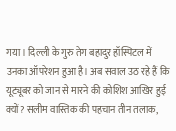गया। दिल्ली के गुरु तेग बहादुर हॉस्पिटल में उनका ऑपरेशन हुआ है। अब सवाल उठ रहे हैं कि यूट्यूबर को जान से मारने की कोशिश आखिर हुई क्यों? सलीम वास्तिक की पहचान तीन तलाक,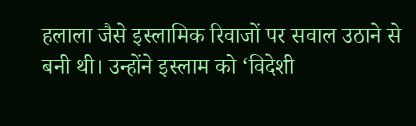हलाला जैसे इस्लामिक रिवाजों पर सवाल उठाने से बनी थी। उन्होंने इस्लाम को ‘विदेशी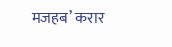मजहब’ करार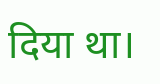दिया था।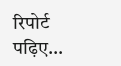रिपोर्ट पढ़िए…